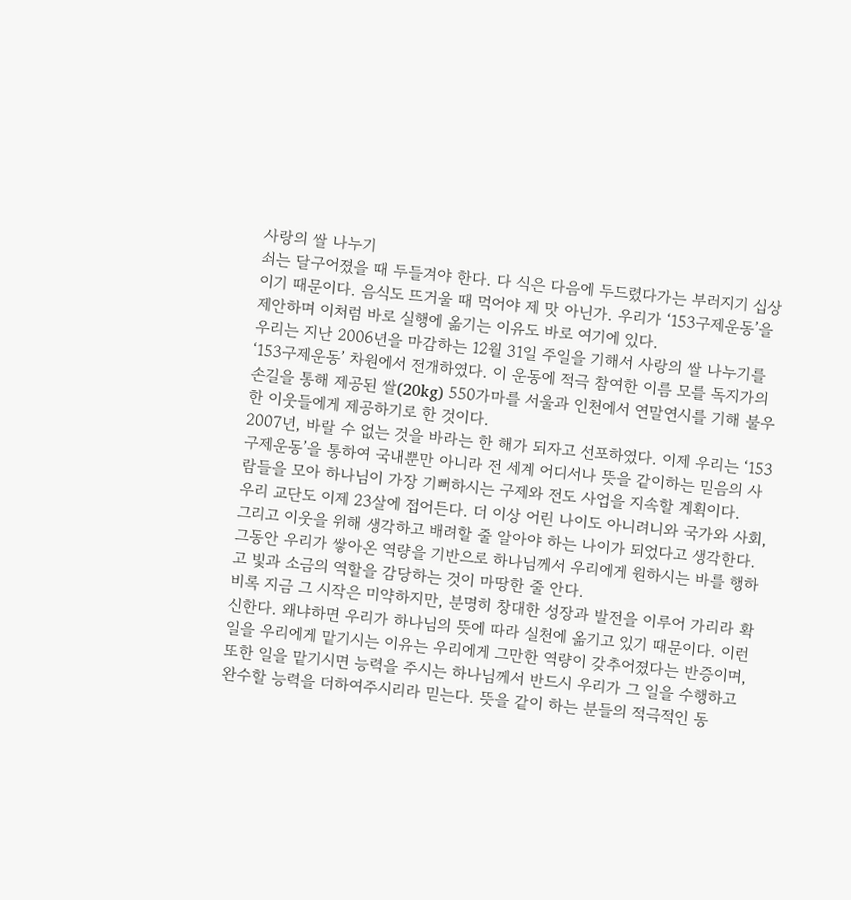사랑의 쌀 나누기
쇠는 달구어졌을 때 두들겨야 한다. 다 식은 다음에 두드렸다가는 부러지기 십상이기 때문이다. 음식도 뜨거울 때 먹어야 제 맛 아닌가. 우리가 ‘153구제운동’을 제안하며 이처럼 바로 실행에 옮기는 이유도 바로 여기에 있다.
우리는 지난 2006년을 마감하는 12월 31일 주일을 기해서 사랑의 쌀 나누기를 ‘153구제운동’ 차원에서 전개하였다. 이 운동에 적극 참여한 이름 모를 독지가의 손길을 통해 제공된 쌀(20kg) 550가마를 서울과 인천에서 연말연시를 기해 불우한 이웃들에게 제공하기로 한 것이다.
2007년, 바랄 수 없는 것을 바라는 한 해가 되자고 선포하였다. 이제 우리는 ‘153구제운동’을 통하여 국내뿐만 아니라 전 세계 어디서나 뜻을 같이하는 믿음의 사람들을 모아 하나님이 가장 기뻐하시는 구제와 전도 사업을 지속할 계획이다.
우리 교단도 이제 23살에 접어든다. 더 이상 어린 나이도 아니려니와 국가와 사회, 그리고 이웃을 위해 생각하고 배려할 줄 알아야 하는 나이가 되었다고 생각한다. 그동안 우리가 쌓아온 역량을 기반으로 하나님께서 우리에게 원하시는 바를 행하고 빛과 소금의 역할을 감당하는 것이 마땅한 줄 안다.
비록 지금 그 시작은 미약하지만, 분명히 창대한 성장과 발전을 이루어 가리라 확신한다. 왜냐하면 우리가 하나님의 뜻에 따라 실천에 옮기고 있기 때문이다. 이런 일을 우리에게 맡기시는 이유는 우리에게 그만한 역량이 갖추어졌다는 반증이며, 또한 일을 맡기시면 능력을 주시는 하나님께서 반드시 우리가 그 일을 수행하고 완수할 능력을 더하여주시리라 믿는다. 뜻을 같이 하는 분들의 적극적인 동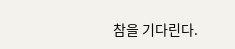참을 기다린다.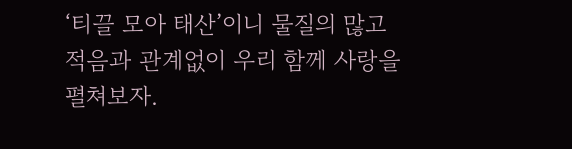‘티끌 모아 태산’이니 물질의 많고 적음과 관계없이 우리 함께 사랑을 펼쳐보자.